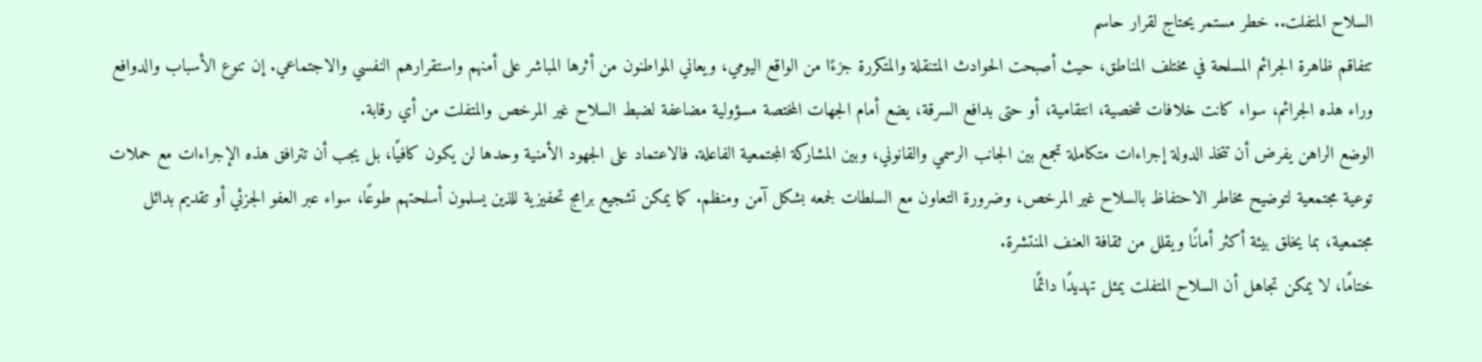السلاح المتفلت.. خطر مستمر يحتاج لقرار حاسم
تتفاقم ظاهرة الجرائم المسلحة في مختلف المناطق، حيث أصبحت الحوادث المتنقلة والمتكررة جزءًا من الواقع اليومي، ويعاني المواطنون من أثرها المباشر على أمنهم واستقرارهم النفسي والاجتماعي. إن تنوع الأسباب والدوافع وراء هذه الجرائم، سواء كانت خلافات شخصية، انتقامية، أو حتى بدافع السرقة، يضع أمام الجهات المختصة مسؤولية مضاعفة لضبط السلاح غير المرخص والمتفلت من أي رقابة.
الوضع الراهن يفرض أن تتخذ الدولة إجراءات متكاملة تجمع بين الجانب الرسمي والقانوني، وبين المشاركة المجتمعية الفاعلة. فالاعتماد على الجهود الأمنية وحدها لن يكون كافيًا، بل يجب أن تترافق هذه الإجراءات مع حملات توعية مجتمعية لتوضيح مخاطر الاحتفاظ بالسلاح غير المرخص، وضرورة التعاون مع السلطات لجمعه بشكل آمن ومنظم. كما يمكن تشجيع برامج تحفيزية للذين يسلمون أسلحتهم طوعًا، سواء عبر العفو الجزئي أو تقديم بدائل مجتمعية، بما يخلق بيئة أكثر أمانًا ويقلل من ثقافة العنف المنتشرة.
ختامًا، لا يمكن تجاهل أن السلاح المتفلت يمثل تهديدًا دائمًا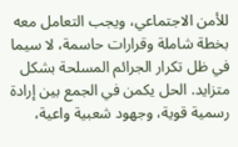للأمن الاجتماعي، ويجب التعامل معه بخطة شاملة وقرارات حاسمة، لا سيما في ظل تكرار الجرائم المسلحة بشكل متزايد. الحل يكمن في الجمع بين إرادة رسمية قوية، وجهود شعبية واعية،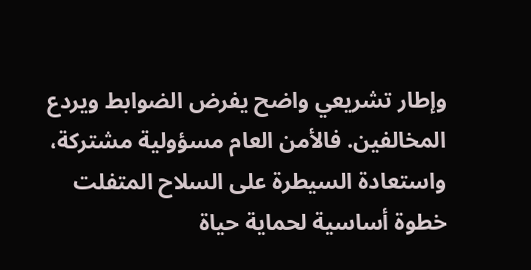وإطار تشريعي واضح يفرض الضوابط ويردع المخالفين. فالأمن العام مسؤولية مشتركة، واستعادة السيطرة على السلاح المتفلت خطوة أساسية لحماية حياة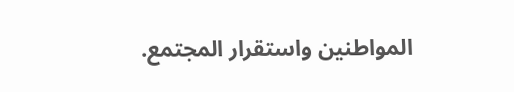المواطنين واستقرار المجتمع.